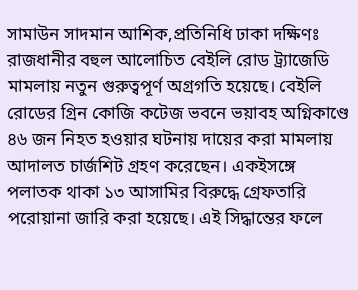সামাউন সাদমান আশিক,প্রতিনিধি ঢাকা দক্ষিণঃ
রাজধানীর বহুল আলোচিত বেইলি রোড ট্র্যাজেডি মামলায় নতুন গুরুত্বপূর্ণ অগ্রগতি হয়েছে। বেইলি রোডের গ্রিন কোজি কটেজ ভবনে ভয়াবহ অগ্নিকাণ্ডে ৪৬ জন নিহত হওয়ার ঘটনায় দায়ের করা মামলায় আদালত চার্জশিট গ্রহণ করেছেন। একইসঙ্গে পলাতক থাকা ১৩ আসামির বিরুদ্ধে গ্রেফতারি পরোয়ানা জারি করা হয়েছে। এই সিদ্ধান্তের ফলে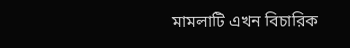মামলাটি এখন বিচারিক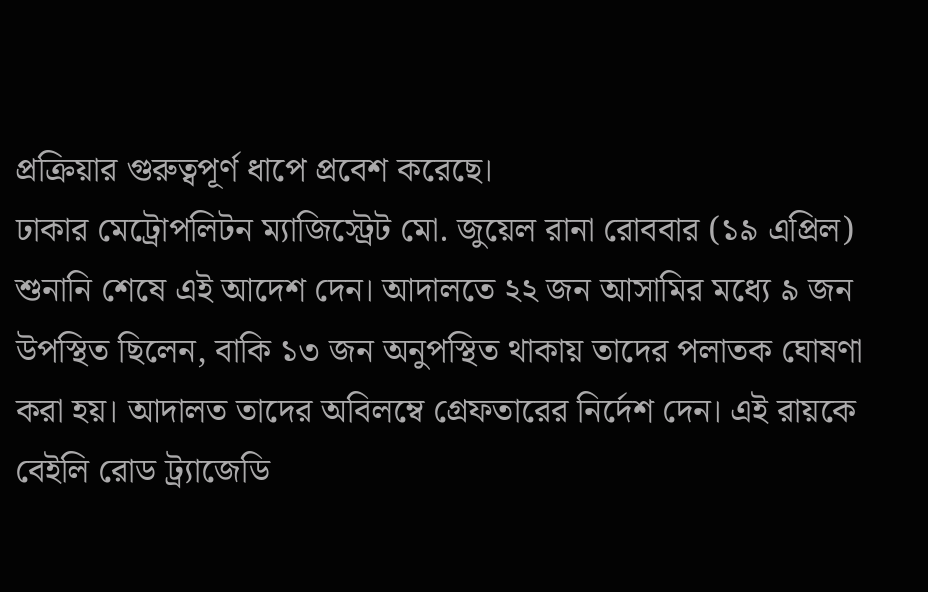প্রক্রিয়ার গুরুত্বপূর্ণ ধাপে প্রবেশ করেছে।
ঢাকার মেট্রোপলিটন ম্যাজিস্ট্রেট মো. জুয়েল রানা রোববার (১৯ এপ্রিল) শুনানি শেষে এই আদেশ দেন। আদালতে ২২ জন আসামির মধ্যে ৯ জন উপস্থিত ছিলেন, বাকি ১৩ জন অনুপস্থিত থাকায় তাদের পলাতক ঘোষণা করা হয়। আদালত তাদের অবিলম্বে গ্রেফতারের নির্দেশ দেন। এই রায়কে বেইলি রোড ট্র্যাজেডি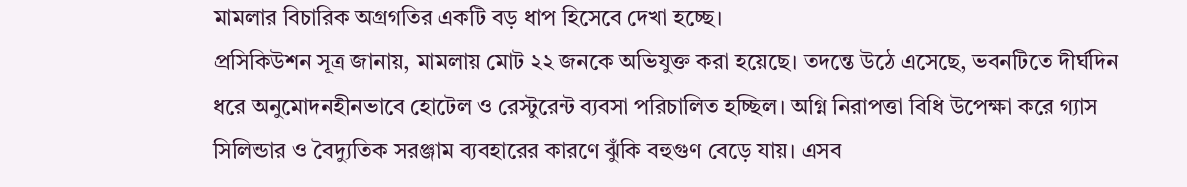মামলার বিচারিক অগ্রগতির একটি বড় ধাপ হিসেবে দেখা হচ্ছে।
প্রসিকিউশন সূত্র জানায়, মামলায় মোট ২২ জনকে অভিযুক্ত করা হয়েছে। তদন্তে উঠে এসেছে, ভবনটিতে দীর্ঘদিন ধরে অনুমোদনহীনভাবে হোটেল ও রেস্টুরেন্ট ব্যবসা পরিচালিত হচ্ছিল। অগ্নি নিরাপত্তা বিধি উপেক্ষা করে গ্যাস সিলিন্ডার ও বৈদ্যুতিক সরঞ্জাম ব্যবহারের কারণে ঝুঁকি বহুগুণ বেড়ে যায়। এসব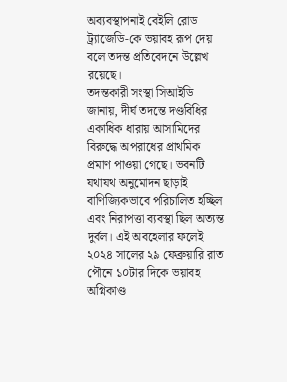অব্যবস্থাপনাই বেইলি রোড ট্র্যাজেডি-কে ভয়াবহ রূপ দেয় বলে তদন্ত প্রতিবেদনে উল্লেখ রয়েছে।
তদন্তকারী সংস্থা সিআইডি জানায়, দীর্ঘ তদন্তে দণ্ডবিধির একাধিক ধারায় আসামিদের বিরুদ্ধে অপরাধের প্রাথমিক প্রমাণ পাওয়া গেছে। ভবনটি যথাযথ অনুমোদন ছাড়াই বাণিজ্যিকভাবে পরিচালিত হচ্ছিল এবং নিরাপত্তা ব্যবস্থা ছিল অত্যন্ত দুর্বল। এই অবহেলার ফলেই ২০২৪ সালের ২৯ ফেব্রুয়ারি রাত পৌনে ১০টার দিকে ভয়াবহ অগ্নিকাণ্ড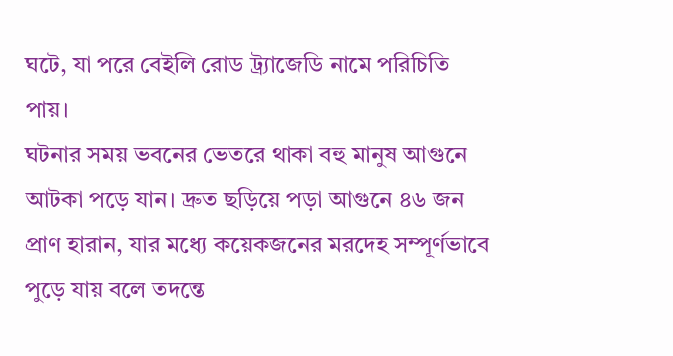ঘটে, যা পরে বেইলি রোড ট্র্যাজেডি নামে পরিচিতি পায়।
ঘটনার সময় ভবনের ভেতরে থাকা বহু মানুষ আগুনে আটকা পড়ে যান। দ্রুত ছড়িয়ে পড়া আগুনে ৪৬ জন প্রাণ হারান, যার মধ্যে কয়েকজনের মরদেহ সম্পূর্ণভাবে পুড়ে যায় বলে তদন্তে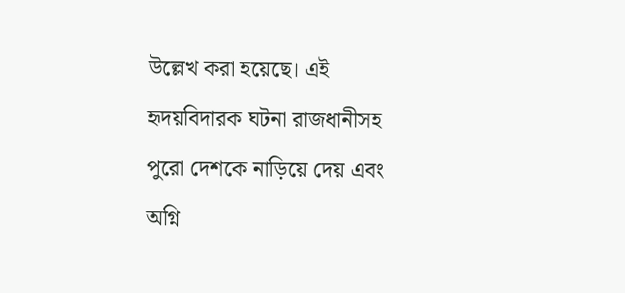উল্লেখ করা হয়েছে। এই হৃদয়বিদারক ঘটনা রাজধানীসহ পুরো দেশকে নাড়িয়ে দেয় এবং অগ্নি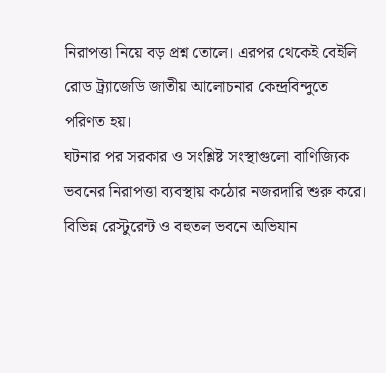নিরাপত্তা নিয়ে বড় প্রশ্ন তোলে। এরপর থেকেই বেইলি রোড ট্র্যাজেডি জাতীয় আলোচনার কেন্দ্রবিন্দুতে পরিণত হয়।
ঘটনার পর সরকার ও সংশ্লিষ্ট সংস্থাগুলো বাণিজ্যিক ভবনের নিরাপত্তা ব্যবস্থায় কঠোর নজরদারি শুরু করে। বিভিন্ন রেস্টুরেন্ট ও বহুতল ভবনে অভিযান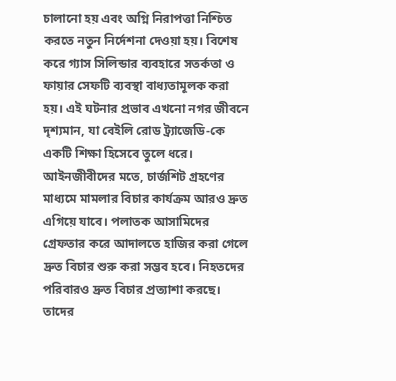চালানো হয় এবং অগ্নি নিরাপত্তা নিশ্চিত করতে নতুন নির্দেশনা দেওয়া হয়। বিশেষ করে গ্যাস সিলিন্ডার ব্যবহারে সতর্কতা ও ফায়ার সেফটি ব্যবস্থা বাধ্যতামূলক করা হয়। এই ঘটনার প্রভাব এখনো নগর জীবনে দৃশ্যমান, যা বেইলি রোড ট্র্যাজেডি-কে একটি শিক্ষা হিসেবে তুলে ধরে।
আইনজীবীদের মতে, চার্জশিট গ্রহণের মাধ্যমে মামলার বিচার কার্যক্রম আরও দ্রুত এগিয়ে যাবে। পলাতক আসামিদের গ্রেফতার করে আদালতে হাজির করা গেলে দ্রুত বিচার শুরু করা সম্ভব হবে। নিহতদের পরিবারও দ্রুত বিচার প্রত্যাশা করছে। তাদের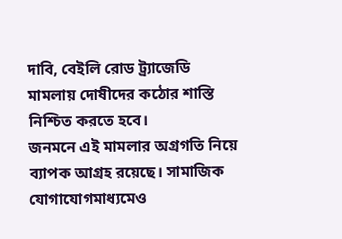দাবি, বেইলি রোড ট্র্যাজেডি মামলায় দোষীদের কঠোর শাস্তি নিশ্চিত করতে হবে।
জনমনে এই মামলার অগ্রগতি নিয়ে ব্যাপক আগ্রহ রয়েছে। সামাজিক যোগাযোগমাধ্যমেও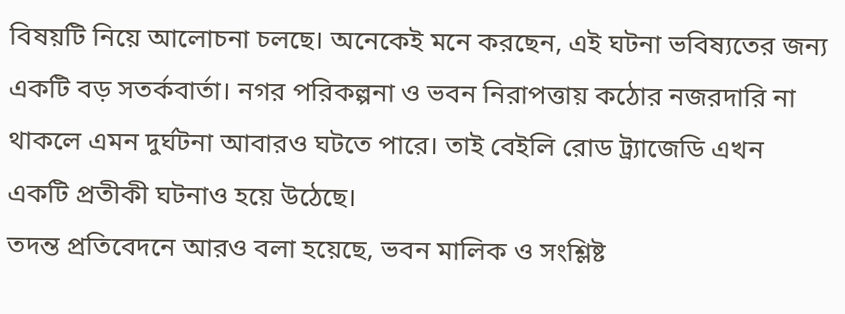বিষয়টি নিয়ে আলোচনা চলছে। অনেকেই মনে করছেন, এই ঘটনা ভবিষ্যতের জন্য একটি বড় সতর্কবার্তা। নগর পরিকল্পনা ও ভবন নিরাপত্তায় কঠোর নজরদারি না থাকলে এমন দুর্ঘটনা আবারও ঘটতে পারে। তাই বেইলি রোড ট্র্যাজেডি এখন একটি প্রতীকী ঘটনাও হয়ে উঠেছে।
তদন্ত প্রতিবেদনে আরও বলা হয়েছে, ভবন মালিক ও সংশ্লিষ্ট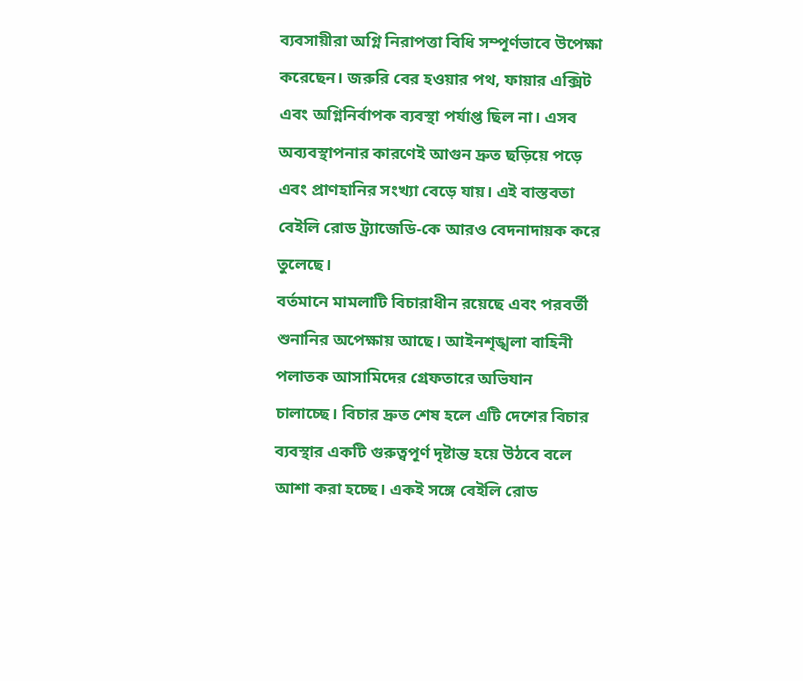ব্যবসায়ীরা অগ্নি নিরাপত্তা বিধি সম্পূর্ণভাবে উপেক্ষা করেছেন। জরুরি বের হওয়ার পথ, ফায়ার এক্সিট এবং অগ্নিনির্বাপক ব্যবস্থা পর্যাপ্ত ছিল না। এসব অব্যবস্থাপনার কারণেই আগুন দ্রুত ছড়িয়ে পড়ে এবং প্রাণহানির সংখ্যা বেড়ে যায়। এই বাস্তবতা বেইলি রোড ট্র্যাজেডি-কে আরও বেদনাদায়ক করে তুলেছে।
বর্তমানে মামলাটি বিচারাধীন রয়েছে এবং পরবর্তী শুনানির অপেক্ষায় আছে। আইনশৃঙ্খলা বাহিনী পলাতক আসামিদের গ্রেফতারে অভিযান চালাচ্ছে। বিচার দ্রুত শেষ হলে এটি দেশের বিচার ব্যবস্থার একটি গুরুত্বপূর্ণ দৃষ্টান্ত হয়ে উঠবে বলে আশা করা হচ্ছে। একই সঙ্গে বেইলি রোড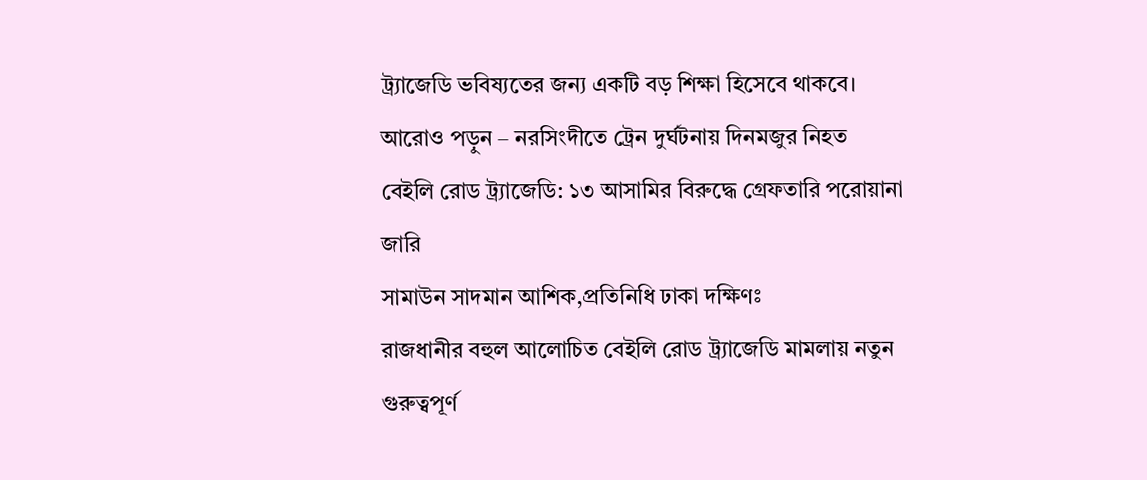ট্র্যাজেডি ভবিষ্যতের জন্য একটি বড় শিক্ষা হিসেবে থাকবে।
আরোও পড়ুন – নরসিংদীতে ট্রেন দুর্ঘটনায় দিনমজুর নিহত
বেইলি রোড ট্র্যাজেডি: ১৩ আসামির বিরুদ্ধে গ্রেফতারি পরোয়ানা জারি
সামাউন সাদমান আশিক,প্রতিনিধি ঢাকা দক্ষিণঃ
রাজধানীর বহুল আলোচিত বেইলি রোড ট্র্যাজেডি মামলায় নতুন গুরুত্বপূর্ণ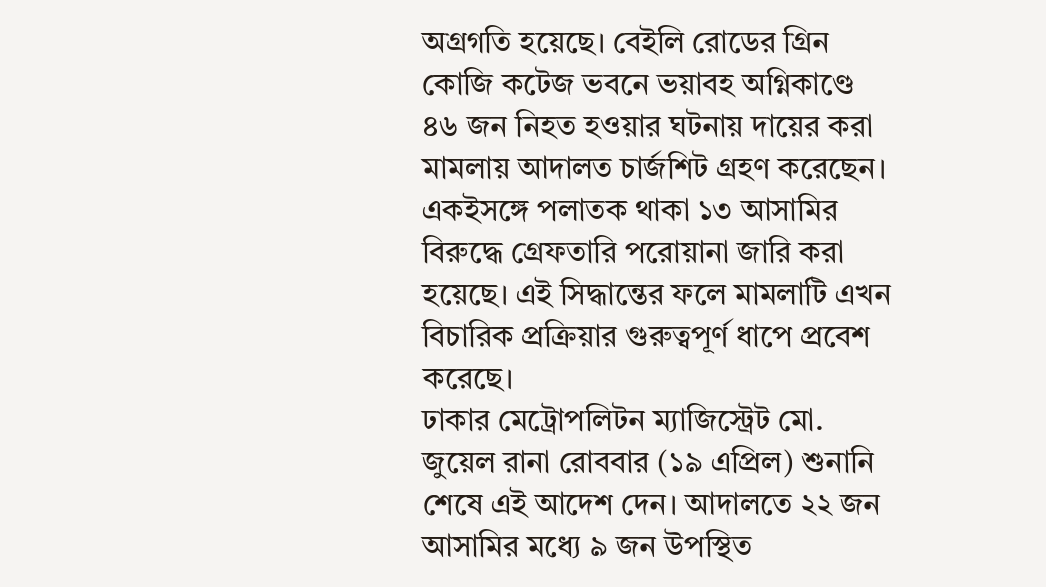অগ্রগতি হয়েছে। বেইলি রোডের গ্রিন কোজি কটেজ ভবনে ভয়াবহ অগ্নিকাণ্ডে ৪৬ জন নিহত হওয়ার ঘটনায় দায়ের করা মামলায় আদালত চার্জশিট গ্রহণ করেছেন। একইসঙ্গে পলাতক থাকা ১৩ আসামির বিরুদ্ধে গ্রেফতারি পরোয়ানা জারি করা হয়েছে। এই সিদ্ধান্তের ফলে মামলাটি এখন বিচারিক প্রক্রিয়ার গুরুত্বপূর্ণ ধাপে প্রবেশ করেছে।
ঢাকার মেট্রোপলিটন ম্যাজিস্ট্রেট মো. জুয়েল রানা রোববার (১৯ এপ্রিল) শুনানি শেষে এই আদেশ দেন। আদালতে ২২ জন আসামির মধ্যে ৯ জন উপস্থিত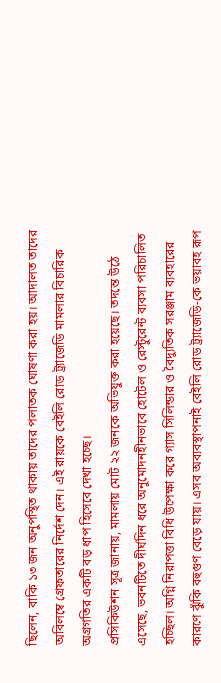ছিলেন, বাকি ১৩ জন অনুপস্থিত থাকায় তাদের পলাতক ঘোষণা করা হয়। আদালত তাদের অবিলম্বে গ্রেফতারের নির্দেশ দেন। এই রায়কে বেইলি রোড ট্র্যাজেডি মামলার বিচারিক অগ্রগতির একটি বড় ধাপ হিসেবে দেখা হচ্ছে।
প্রসিকিউশন সূত্র জানায়, মামলায় মোট ২২ জনকে অভিযুক্ত করা হয়েছে। তদন্তে উঠে এসেছে, ভবনটিতে দীর্ঘদিন ধরে অনুমোদনহীনভাবে হোটেল ও রেস্টুরেন্ট ব্যবসা পরিচালিত হচ্ছিল। অগ্নি নিরাপত্তা বিধি উপেক্ষা করে গ্যাস সিলিন্ডার ও বৈদ্যুতিক সরঞ্জাম ব্যবহারের কারণে ঝুঁকি বহুগুণ বেড়ে যায়। এসব অব্যবস্থাপনাই বেইলি রোড ট্র্যাজেডি-কে ভয়াবহ রূপ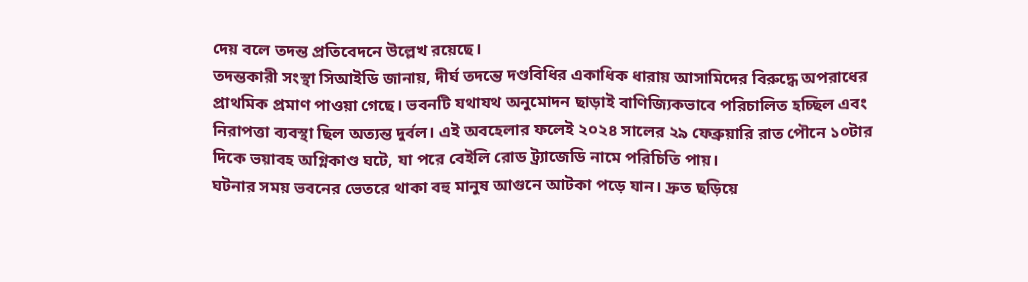দেয় বলে তদন্ত প্রতিবেদনে উল্লেখ রয়েছে।
তদন্তকারী সংস্থা সিআইডি জানায়, দীর্ঘ তদন্তে দণ্ডবিধির একাধিক ধারায় আসামিদের বিরুদ্ধে অপরাধের প্রাথমিক প্রমাণ পাওয়া গেছে। ভবনটি যথাযথ অনুমোদন ছাড়াই বাণিজ্যিকভাবে পরিচালিত হচ্ছিল এবং নিরাপত্তা ব্যবস্থা ছিল অত্যন্ত দুর্বল। এই অবহেলার ফলেই ২০২৪ সালের ২৯ ফেব্রুয়ারি রাত পৌনে ১০টার দিকে ভয়াবহ অগ্নিকাণ্ড ঘটে, যা পরে বেইলি রোড ট্র্যাজেডি নামে পরিচিতি পায়।
ঘটনার সময় ভবনের ভেতরে থাকা বহু মানুষ আগুনে আটকা পড়ে যান। দ্রুত ছড়িয়ে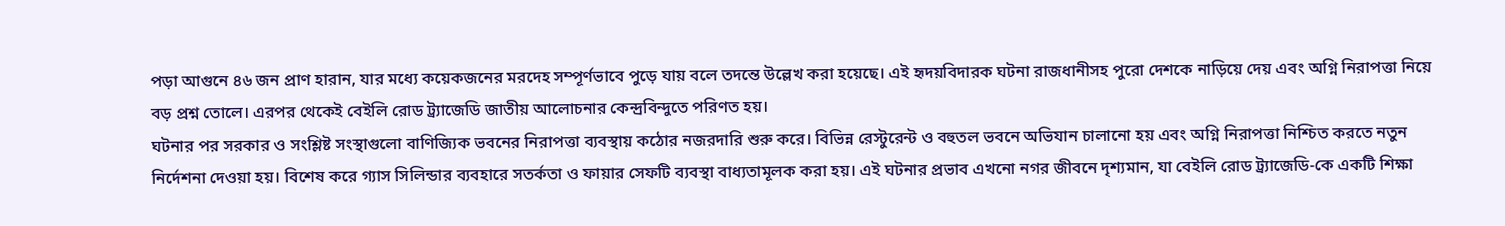পড়া আগুনে ৪৬ জন প্রাণ হারান, যার মধ্যে কয়েকজনের মরদেহ সম্পূর্ণভাবে পুড়ে যায় বলে তদন্তে উল্লেখ করা হয়েছে। এই হৃদয়বিদারক ঘটনা রাজধানীসহ পুরো দেশকে নাড়িয়ে দেয় এবং অগ্নি নিরাপত্তা নিয়ে বড় প্রশ্ন তোলে। এরপর থেকেই বেইলি রোড ট্র্যাজেডি জাতীয় আলোচনার কেন্দ্রবিন্দুতে পরিণত হয়।
ঘটনার পর সরকার ও সংশ্লিষ্ট সংস্থাগুলো বাণিজ্যিক ভবনের নিরাপত্তা ব্যবস্থায় কঠোর নজরদারি শুরু করে। বিভিন্ন রেস্টুরেন্ট ও বহুতল ভবনে অভিযান চালানো হয় এবং অগ্নি নিরাপত্তা নিশ্চিত করতে নতুন নির্দেশনা দেওয়া হয়। বিশেষ করে গ্যাস সিলিন্ডার ব্যবহারে সতর্কতা ও ফায়ার সেফটি ব্যবস্থা বাধ্যতামূলক করা হয়। এই ঘটনার প্রভাব এখনো নগর জীবনে দৃশ্যমান, যা বেইলি রোড ট্র্যাজেডি-কে একটি শিক্ষা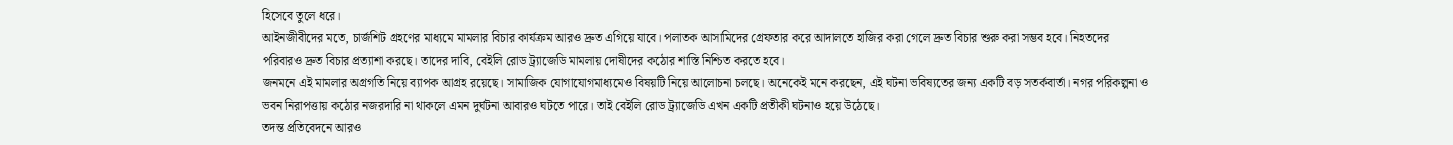হিসেবে তুলে ধরে।
আইনজীবীদের মতে, চার্জশিট গ্রহণের মাধ্যমে মামলার বিচার কার্যক্রম আরও দ্রুত এগিয়ে যাবে। পলাতক আসামিদের গ্রেফতার করে আদালতে হাজির করা গেলে দ্রুত বিচার শুরু করা সম্ভব হবে। নিহতদের পরিবারও দ্রুত বিচার প্রত্যাশা করছে। তাদের দাবি, বেইলি রোড ট্র্যাজেডি মামলায় দোষীদের কঠোর শাস্তি নিশ্চিত করতে হবে।
জনমনে এই মামলার অগ্রগতি নিয়ে ব্যাপক আগ্রহ রয়েছে। সামাজিক যোগাযোগমাধ্যমেও বিষয়টি নিয়ে আলোচনা চলছে। অনেকেই মনে করছেন, এই ঘটনা ভবিষ্যতের জন্য একটি বড় সতর্কবার্তা। নগর পরিকল্পনা ও ভবন নিরাপত্তায় কঠোর নজরদারি না থাকলে এমন দুর্ঘটনা আবারও ঘটতে পারে। তাই বেইলি রোড ট্র্যাজেডি এখন একটি প্রতীকী ঘটনাও হয়ে উঠেছে।
তদন্ত প্রতিবেদনে আরও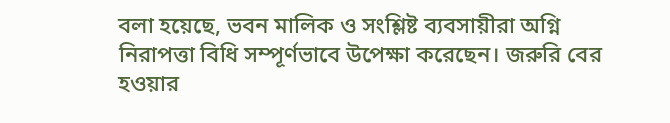বলা হয়েছে, ভবন মালিক ও সংশ্লিষ্ট ব্যবসায়ীরা অগ্নি নিরাপত্তা বিধি সম্পূর্ণভাবে উপেক্ষা করেছেন। জরুরি বের হওয়ার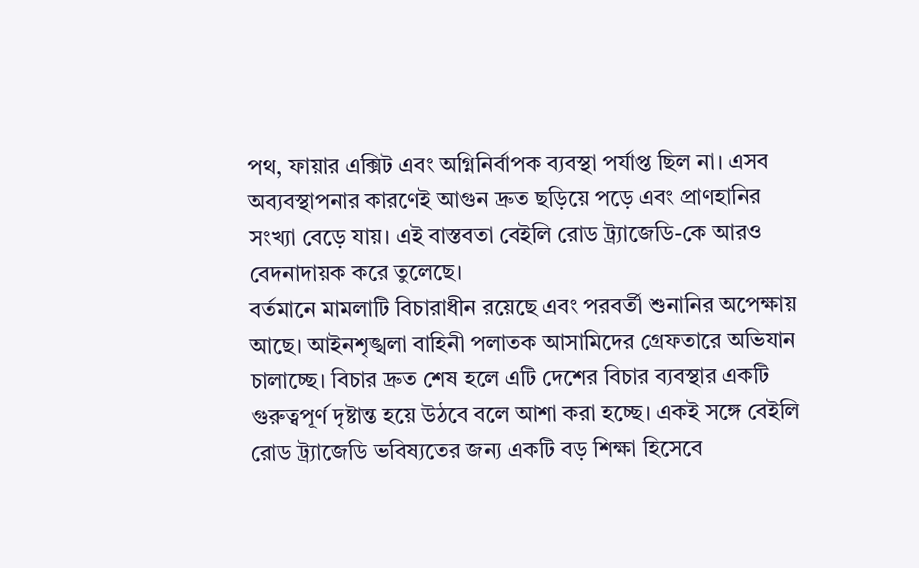পথ, ফায়ার এক্সিট এবং অগ্নিনির্বাপক ব্যবস্থা পর্যাপ্ত ছিল না। এসব অব্যবস্থাপনার কারণেই আগুন দ্রুত ছড়িয়ে পড়ে এবং প্রাণহানির সংখ্যা বেড়ে যায়। এই বাস্তবতা বেইলি রোড ট্র্যাজেডি-কে আরও বেদনাদায়ক করে তুলেছে।
বর্তমানে মামলাটি বিচারাধীন রয়েছে এবং পরবর্তী শুনানির অপেক্ষায় আছে। আইনশৃঙ্খলা বাহিনী পলাতক আসামিদের গ্রেফতারে অভিযান চালাচ্ছে। বিচার দ্রুত শেষ হলে এটি দেশের বিচার ব্যবস্থার একটি গুরুত্বপূর্ণ দৃষ্টান্ত হয়ে উঠবে বলে আশা করা হচ্ছে। একই সঙ্গে বেইলি রোড ট্র্যাজেডি ভবিষ্যতের জন্য একটি বড় শিক্ষা হিসেবে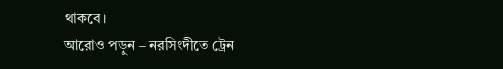থাকবে।
আরোও পড়ুন – নরসিংদীতে ট্রেন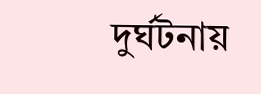দুর্ঘটনায়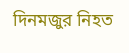দিনমজুর নিহত